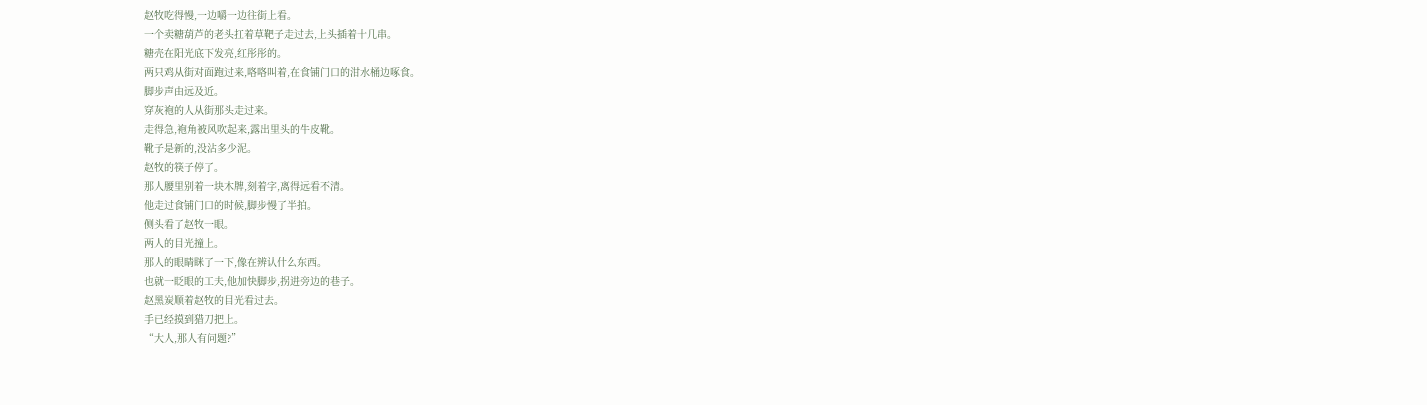赵牧吃得慢,一边嚼一边往街上看。
一个卖糖葫芦的老头扛着草靶子走过去,上头插着十几串。
糖壳在阳光底下发亮,红彤彤的。
两只鸡从街对面跑过来,咯咯叫着,在食铺门口的泔水桶边啄食。
脚步声由远及近。
穿灰袍的人从街那头走过来。
走得急,袍角被风吹起来,露出里头的牛皮靴。
靴子是新的,没沾多少泥。
赵牧的筷子停了。
那人腰里别着一块木牌,刻着字,离得远看不清。
他走过食铺门口的时候,脚步慢了半拍。
侧头看了赵牧一眼。
两人的目光撞上。
那人的眼睛眯了一下,像在辨认什么东西。
也就一眨眼的工夫,他加快脚步,拐进旁边的巷子。
赵黑炭顺着赵牧的目光看过去。
手已经摸到猎刀把上。
“大人,那人有问题?”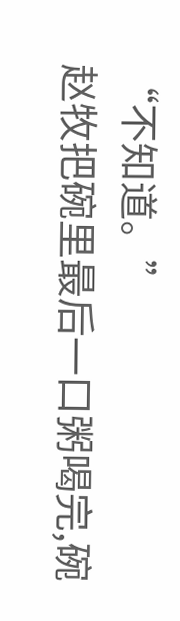“不知道。”
赵牧把碗里最后一口粥喝完,碗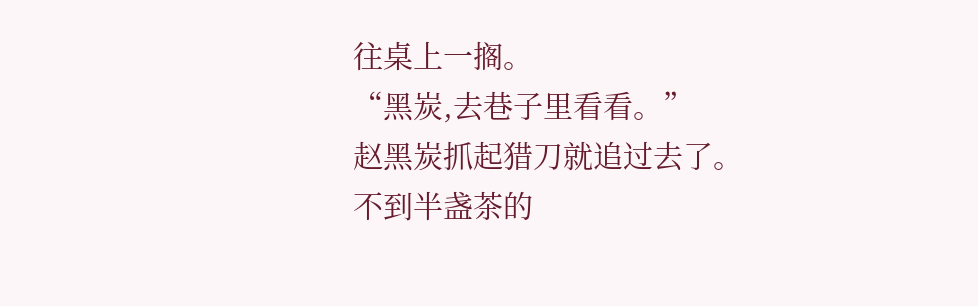往桌上一搁。
“黑炭,去巷子里看看。”
赵黑炭抓起猎刀就追过去了。
不到半盏茶的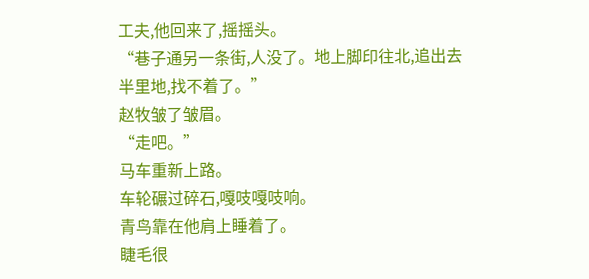工夫,他回来了,摇摇头。
“巷子通另一条街,人没了。地上脚印往北,追出去半里地,找不着了。”
赵牧皱了皱眉。
“走吧。”
马车重新上路。
车轮碾过碎石,嘎吱嘎吱响。
青鸟靠在他肩上睡着了。
睫毛很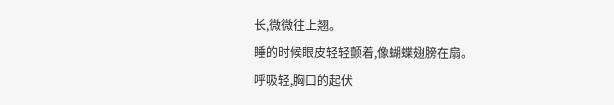长,微微往上翘。
睡的时候眼皮轻轻颤着,像蝴蝶翅膀在扇。
呼吸轻,胸口的起伏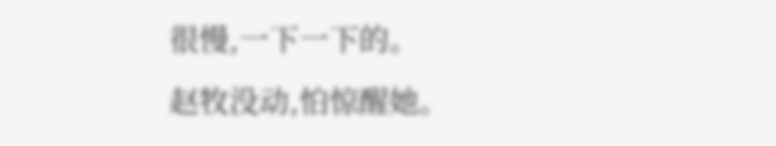很慢,一下一下的。
赵牧没动,怕惊醒她。